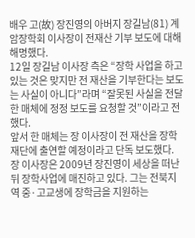배우 고(故) 장진영의 아버지 장길남(81) 계암장학회 이사장이 전재산 기부 보도에 대해 해명했다.
12일 장길남 이사장 측은 “장학 사업을 하고 있는 것은 맞지만 전 재산을 기부한다는 보도는 사실이 아니다”라며 “잘못된 사실을 전달한 매체에 정정 보도를 요청할 것”이라고 전했다.
앞서 한 매체는 장 이사장이 전 재산을 장학재단에 출연할 예정이라고 단독 보도했다.
장 이사장은 2009년 장진영이 세상을 떠난 뒤 장학사업에 매진하고 있다. 그는 전북지역 중·고교생에 장학금을 지원하는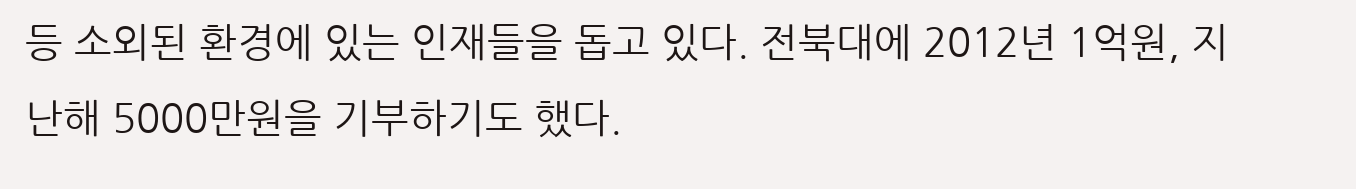등 소외된 환경에 있는 인재들을 돕고 있다. 전북대에 2012년 1억원, 지난해 5000만원을 기부하기도 했다.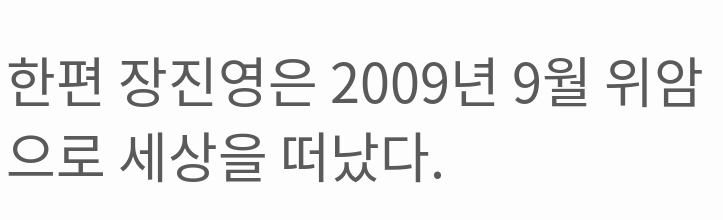한편 장진영은 2009년 9월 위암으로 세상을 떠났다.